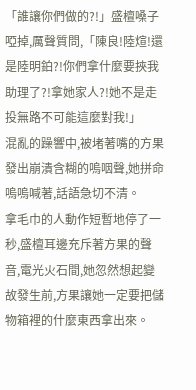「誰讓你們做的?!」盛檀嗓子啞掉,厲聲質問,「陳良!陸煊!還是陸明鉑?!你們拿什麼要挾我助理了?!拿她家人?!她不是走投無路不可能這麼對我!」
混亂的躁響中,被堵著嘴的方果發出崩潰含糊的嗚咽聲,她拼命嗚嗚喊著,話語急切不清。
拿毛巾的人動作短暫地停了一秒,盛檀耳邊充斥著方果的聲音,電光火石間,她忽然想起變故發生前,方果讓她一定要把儲物箱裡的什麼東西拿出來。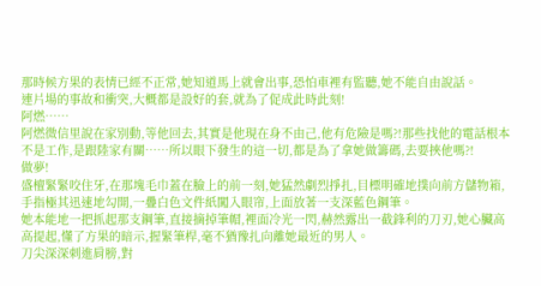那時候方果的表情已經不正常,她知道馬上就會出事,恐怕車裡有監聽,她不能自由說話。
連片場的事故和衝突,大概都是設好的套,就為了促成此時此刻!
阿燃……
阿燃微信里說在家別動,等他回去,其實是他現在身不由己,他有危險是嗎?!那些找他的電話根本不是工作,是跟陸家有關……所以眼下發生的這一切,都是為了拿她做籌碼,去要挾他嗎?!
做夢!
盛檀緊緊咬住牙,在那塊毛巾蓋在臉上的前一刻,她猛然劇烈掙扎,目標明確地撲向前方儲物箱,手指極其迅速地勾開,一疊白色文件紙闖入眼帘,上面放著一支深藍色鋼筆。
她本能地一把抓起那支鋼筆,直接摘掉筆帽,裡面冷光一閃,赫然露出一截鋒利的刀刃,她心臟高高提起,懂了方果的暗示,握緊筆桿,毫不猶豫扎向離她最近的男人。
刀尖深深刺進肩膀,對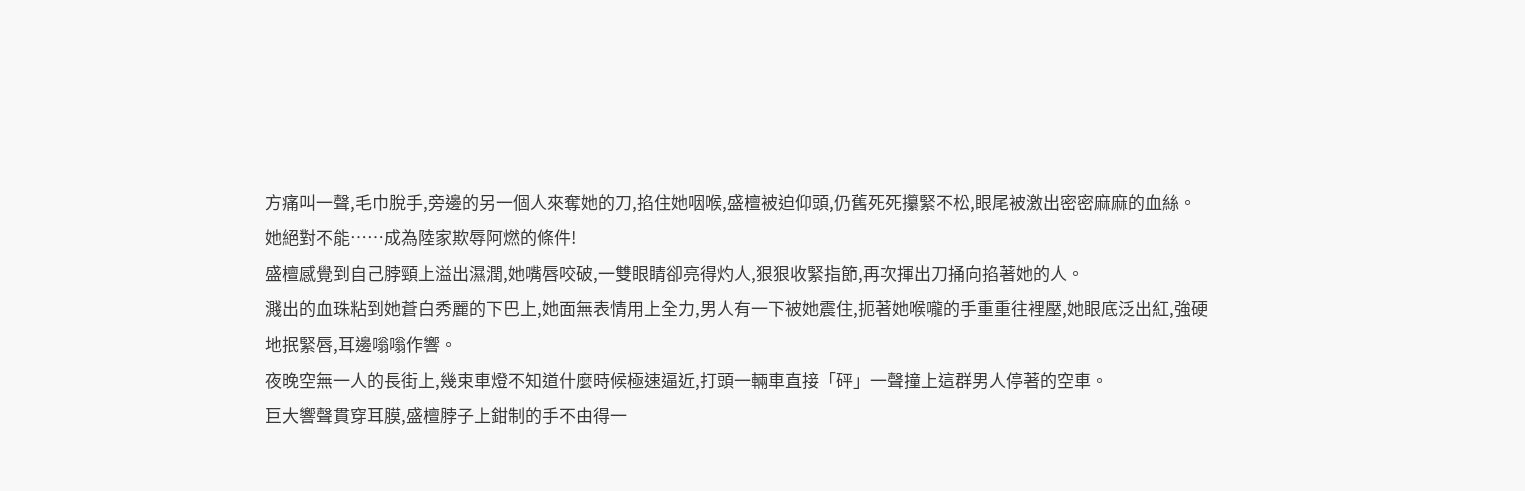方痛叫一聲,毛巾脫手,旁邊的另一個人來奪她的刀,掐住她咽喉,盛檀被迫仰頭,仍舊死死攥緊不松,眼尾被激出密密麻麻的血絲。
她絕對不能……成為陸家欺辱阿燃的條件!
盛檀感覺到自己脖頸上溢出濕潤,她嘴唇咬破,一雙眼睛卻亮得灼人,狠狠收緊指節,再次揮出刀捅向掐著她的人。
濺出的血珠粘到她蒼白秀麗的下巴上,她面無表情用上全力,男人有一下被她震住,扼著她喉嚨的手重重往裡壓,她眼底泛出紅,強硬地抿緊唇,耳邊嗡嗡作響。
夜晚空無一人的長街上,幾束車燈不知道什麼時候極速逼近,打頭一輛車直接「砰」一聲撞上這群男人停著的空車。
巨大響聲貫穿耳膜,盛檀脖子上鉗制的手不由得一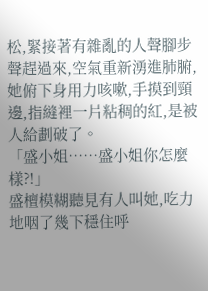松,緊接著有雜亂的人聲腳步聲趕過來,空氣重新湧進肺腑,她俯下身用力咳嗽,手摸到頸邊,指縫裡一片粘稠的紅,是被人給劃破了。
「盛小姐……盛小姐你怎麼樣?!」
盛檀模糊聽見有人叫她,吃力地咽了幾下穩住呼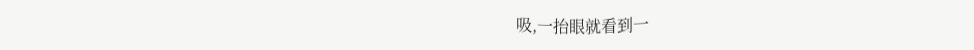吸,一抬眼就看到一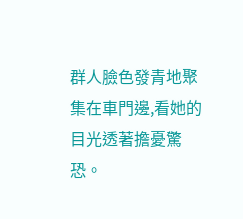群人臉色發青地聚集在車門邊,看她的目光透著擔憂驚恐。